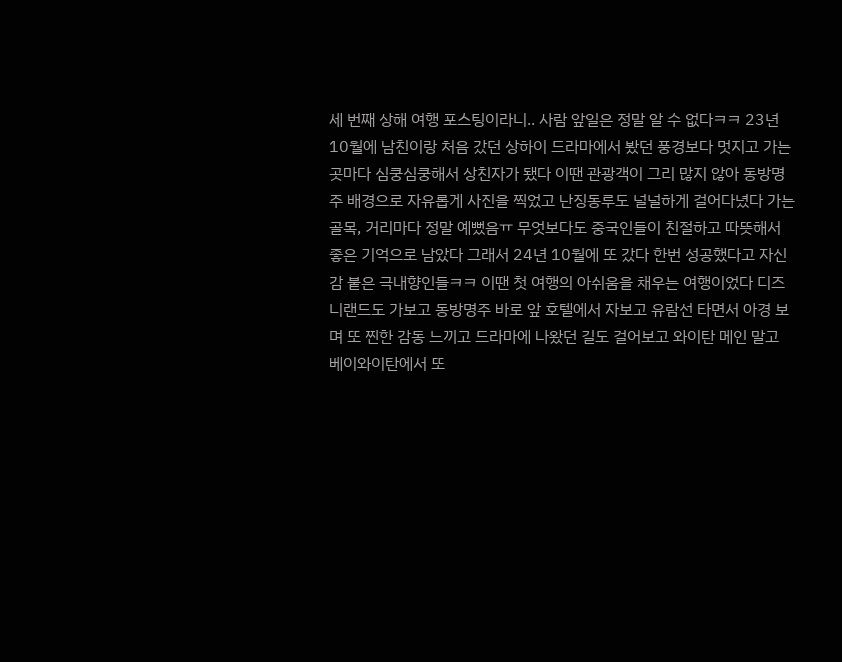세 번째 상해 여행 포스팅이라니.. 사람 앞일은 정말 알 수 없다ㅋㅋ 23년 10월에 남친이랑 처음 갔던 상하이 드라마에서 봤던 풍경보다 멋지고 가는 곳마다 심쿵심쿵해서 상친자가 됐다 이땐 관광객이 그리 많지 않아 동방명주 배경으로 자유롭게 사진을 찍었고 난징동루도 널널하게 걸어다녔다 가는 골목, 거리마다 정말 예뻤음ㅠ 무엇보다도 중국인들이 친절하고 따뜻해서 좋은 기억으로 남았다 그래서 24년 10월에 또 갔다 한번 성공했다고 자신감 붙은 극내향인들ㅋㅋ 이땐 첫 여행의 아쉬움을 채우는 여행이었다 디즈니랜드도 가보고 동방명주 바로 앞 호텔에서 자보고 유람선 타면서 아경 보며 또 찐한 감동 느끼고 드라마에 나왔던 길도 걸어보고 와이탄 메인 말고 베이와이탄에서 또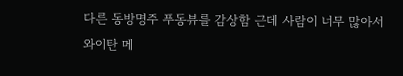다른 동방명주 푸동뷰를 감상함 근데 사람이 너무 많아서 와이탄 메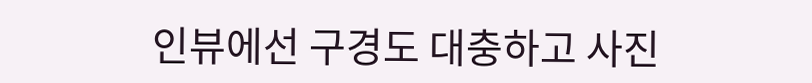인뷰에선 구경도 대충하고 사진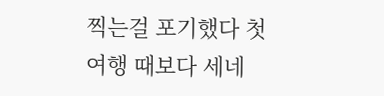찍는걸 포기했다 첫 여행 때보다 세네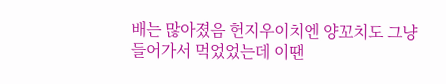배는 많아졌음 헌지우이치엔 양꼬치도 그냥 들어가서 먹었었는데 이땐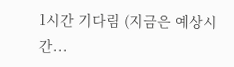1시간 기다림 (지금은 예상시간...